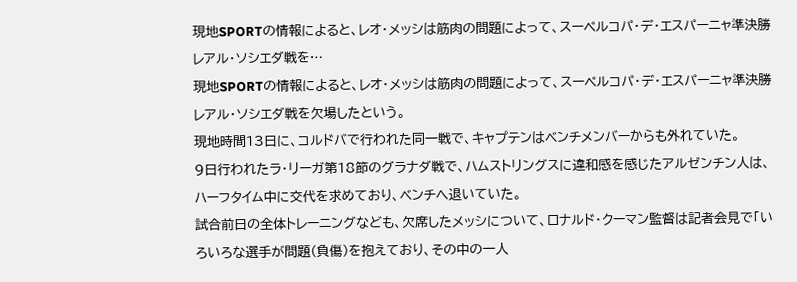現地SPORTの情報によると、レオ・メッシは筋肉の問題によって、スーペルコパ・デ・エスパーニャ準決勝レアル・ソシエダ戦を…
現地SPORTの情報によると、レオ・メッシは筋肉の問題によって、スーペルコパ・デ・エスパーニャ準決勝レアル・ソシエダ戦を欠場したという。
現地時間13日に、コルドバで行われた同一戦で、キャプテンはベンチメンバーからも外れていた。
9日行われたラ・リーガ第18節のグラナダ戦で、ハムストリングスに違和感を感じたアルゼンチン人は、ハーフタイム中に交代を求めており、ベンチへ退いていた。
試合前日の全体トレーニングなども、欠席したメッシについて、ロナルド・クーマン監督は記者会見で「いろいろな選手が問題(負傷)を抱えており、その中の一人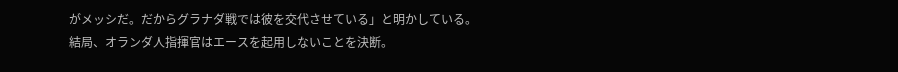がメッシだ。だからグラナダ戦では彼を交代させている」と明かしている。
結局、オランダ人指揮官はエースを起用しないことを決断。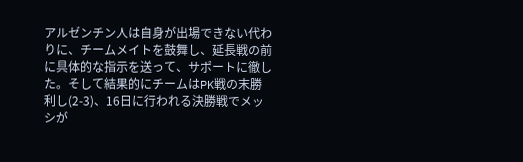アルゼンチン人は自身が出場できない代わりに、チームメイトを鼓舞し、延長戦の前に具体的な指示を送って、サポートに徹した。そして結果的にチームはPK戦の末勝利し(2-3)、16日に行われる決勝戦でメッシが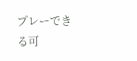プレーできる可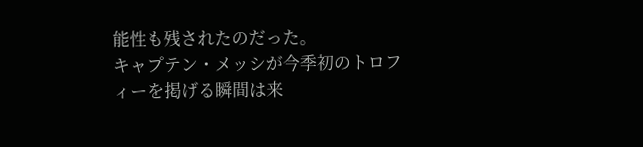能性も残されたのだった。
キャプテン・メッシが今季初のトロフィーを掲げる瞬間は来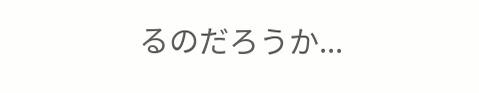るのだろうか...